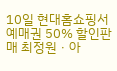10일 현대홈쇼핑서 예매권 50% 할인판매 최정원ㆍ아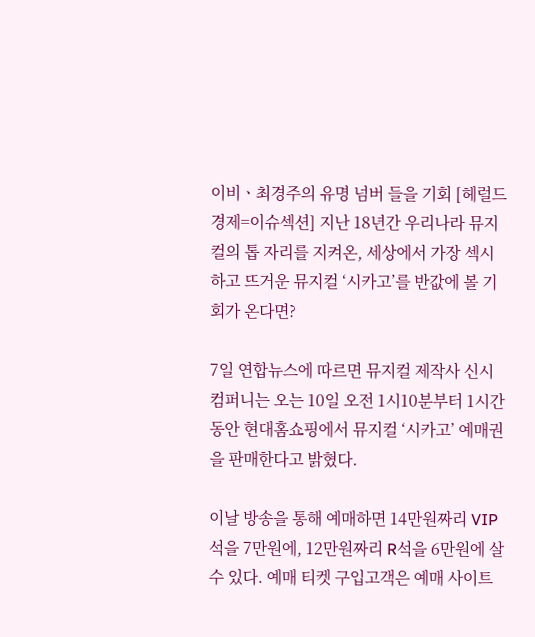이비ㆍ최경주의 유명 넘버 들을 기회 [헤럴드경제=이슈섹션] 지난 18년간 우리나라 뮤지컬의 톱 자리를 지켜온, 세상에서 가장 섹시하고 뜨거운 뮤지컬 ‘시카고’를 반값에 볼 기회가 온다면?

7일 연합뉴스에 따르면 뮤지컬 제작사 신시컴퍼니는 오는 10일 오전 1시10분부터 1시간 동안 현대홈쇼핑에서 뮤지컬 ‘시카고’ 예매권을 판매한다고 밝혔다.

이날 방송을 통해 예매하면 14만원짜리 VIP석을 7만원에, 12만원짜리 R석을 6만원에 살 수 있다. 예매 티켓 구입고객은 예매 사이트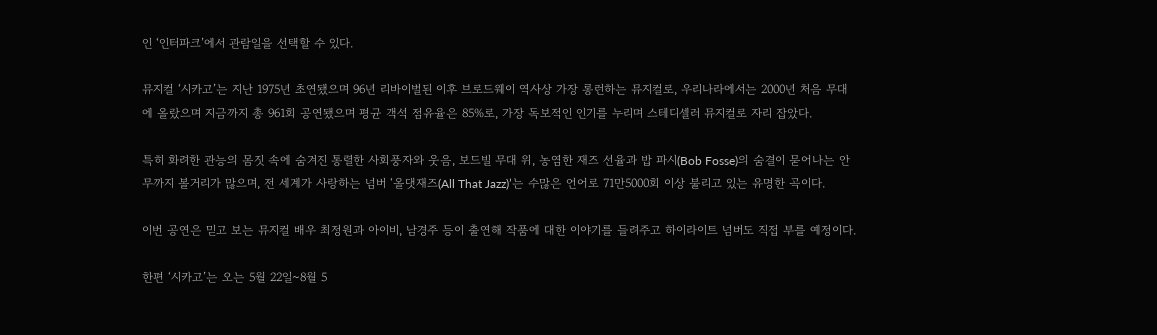인 ‘인터파크’에서 관람일을 선택할 수 있다.

뮤지컬 ‘시카고’는 지난 1975년 초연됐으며 96년 리바이벌된 이후 브로드웨이 역사상 가장 롱런하는 뮤지컬로, 우리나라에서는 2000년 처음 무대에 올랐으며 지금까지 총 961회 공연됐으며 평균 객석 점유율은 85%로, 가장 독보적인 인기를 누리며 스테디셀러 뮤지컬로 자리 잡았다.

특히 화려한 관능의 몸짓 속에 숨겨진 통렬한 사회풍자와 웃음, 보드빌 무대 위, 농염한 재즈 선율과 밥 파시(Bob Fosse)의 숨결이 묻어나는 안무까지 볼거리가 많으며, 전 세계가 사랑하는 넘버 ‘올댓재즈(All That Jazz)’는 수많은 언어로 71만5000회 이상 불리고 있는 유명한 곡이다.

이번 공연은 믿고 보는 뮤지컬 배우 최정원과 아이비, 남경주 등이 출연해 작품에 대한 이야기를 들려주고 하이라이트 넘버도 직접 부를 예정이다.

한편 ‘시카고’는 오는 5월 22일~8월 5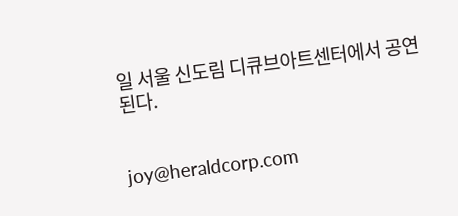일 서울 신도림 디큐브아트센터에서 공연된다.


joy@heraldcorp.com